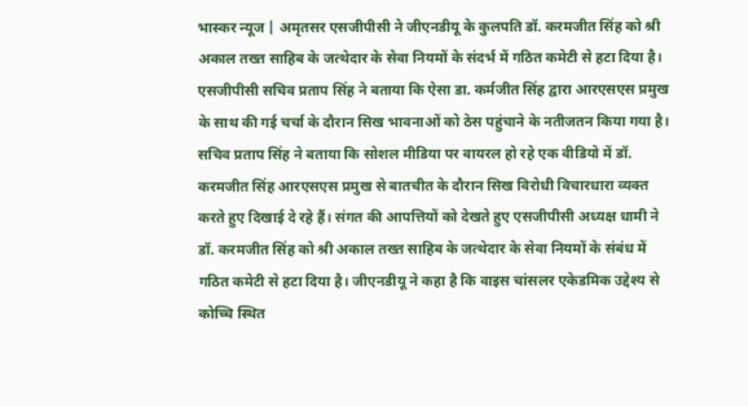भास्कर न्यूज | अमृतसर एसजीपीसी ने जीएनडीयू के कुलपति डॉ. करमजीत सिंह को श्री अकाल तख्त साहिब के जत्थेदार के सेवा नियमों के संदर्भ में गठित कमेटी से हटा दिया है। एसजीपीसी सचिव प्रताप सिंह ने बताया कि ऐसा डा. कर्मजीत सिंह द्वारा आरएसएस प्रमुख के साथ की गई चर्चा के दौरान सिख भावनाओं को ठेस पहुंचाने के नतीजतन किया गया है। सचिव प्रताप सिंह ने बताया कि सोशल मीडिया पर वायरल हो रहे एक वीडियो में डॉ. करमजीत सिंह आरएसएस प्रमुख से बातचीत के दौरान सिख विरोधी विचारधारा व्यक्त करते हुए दिखाई दे रहे हैं। संगत की आपत्तियों को देखते हुए एसजीपीसी अध्यक्ष धामी ने डॉ. करमजीत सिंह को श्री अकाल तख्त साहिब के जत्थेदार के सेवा नियमों के संबंध में गठित कमेटी से हटा दिया है। जीएनडीयू ने कहा है कि वाइस चांसलर एकेडमिक उद्देश्य से कोच्चि स्थित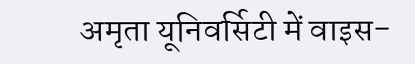अमृता यूनिवर्सिटी में वाइस-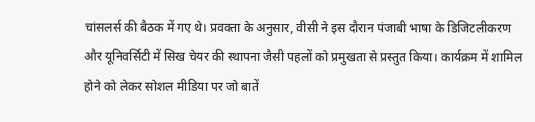चांसलर्स की बैठक में गए थे। प्रवक्ता के अनुसार, वीसी ने इस दौरान पंजाबी भाषा के डिजिटलीकरण और यूनिवर्सिटी में सिख चेयर की स्थापना जैसी पहलों को प्रमुखता से प्रस्तुत किया। कार्यक्रम में शामिल होने को लेकर सोशल मीडिया पर जो बातें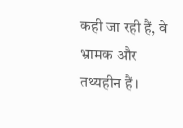कही जा रही हैं, वे भ्रामक और तथ्यहीन हैं।